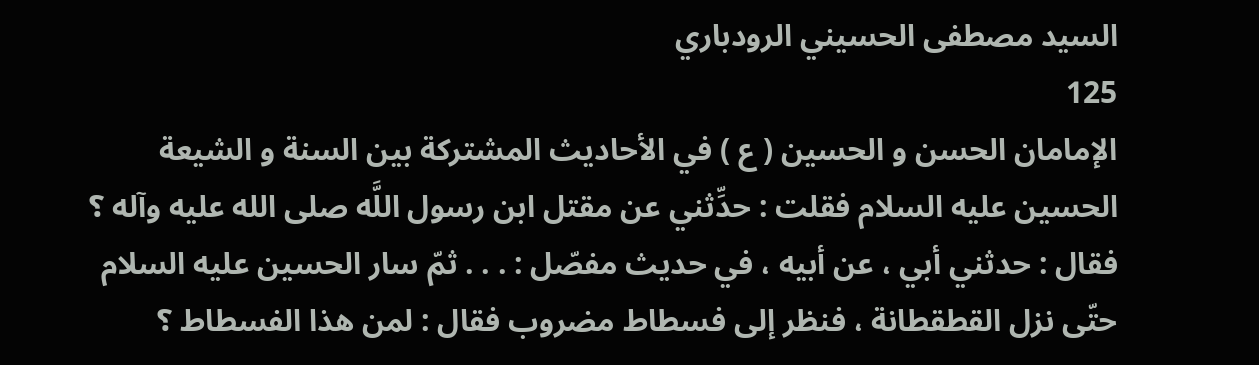السيد مصطفى الحسيني الرودباري
125
الإمامان الحسن و الحسين ( ع ) في الأحاديث المشتركة بين السنة و الشيعة
الحسين عليه السلام فقلت : حدِّثني عن مقتل ابن رسول اللَّه صلى الله عليه وآله ؟ فقال : حدثني أبي ، عن أبيه ، في حديث مفصّل : . . . ثمّ سار الحسين عليه السلام حتّى نزل القطقطانة ، فنظر إلى فسطاط مضروب فقال : لمن هذا الفسطاط ؟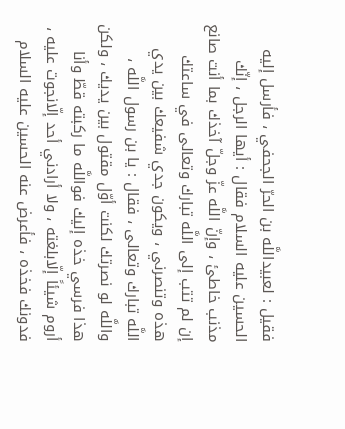فقيل : لعبيداللَّه بن الحرّ الجحفي ، فأرسل إليه الحسين عليه السلام فقال : أيها الرجل ، إنّك مذنب خاطئ ، وإنّ اللَّه عزّ وجلّ آخذك بما أنت صانع إن لم تتب إلى اللَّه تبارك وتعالى في ساعتك هذه وتنصرني ، ويكون جدي شفيعك بين يدي اللَّه تبارك وتعالى ، فقال : يا بن رسول اللَّه ، واللَّه لو نصرتك لكنت أوّل مقتول بين يديك ، ولكن هذا فرسي خذه إليك فواللَّه ما ركبته قطّ وأنا أروم شيئاً إلّابلغته ، ولا أرادني أحد إلّانجوت عليه ، فدونك فخذه ، فأعرض عنه الحسين عليه السلام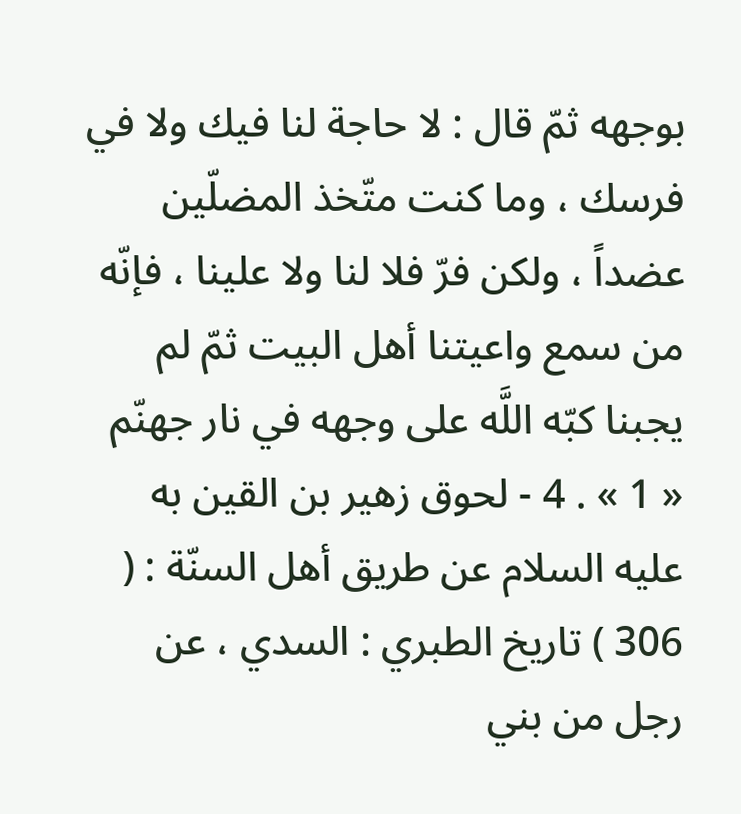بوجهه ثمّ قال : لا حاجة لنا فيك ولا في فرسك ، وما كنت متّخذ المضلّين عضداً ، ولكن فرّ فلا لنا ولا علينا ، فإنّه من سمع واعيتنا أهل البيت ثمّ لم يجبنا كبّه اللَّه على وجهه في نار جهنّم « 1 » . 4 - لحوق زهير بن القين به عليه السلام عن طريق أهل السنّة : ( 306 ) تاريخ الطبري : السدي ، عن رجل من بني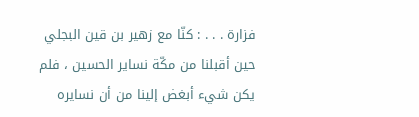فزارة . . . : كنّا مع زهير بن قين البجلي حين أقبلنا من مكّة نساير الحسين ، فلم يكن شيء أبغض إلينا من أن نسايره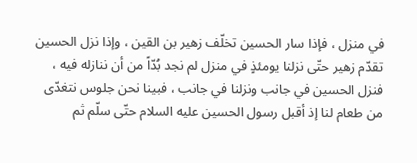في منزل ، فإذا سار الحسين تخلّف زهير بن القين ، وإذا نزل الحسين تقدّم زهير حتّى نزلنا يومئذٍ في منزل لم نجد بُدّاً من أن ننازله فيه ، فنزل الحسين في جانب ونزلنا في جانب ، فبينا نحن جلوس نتغدّى من طعام لنا إذ أقبل رسول الحسين عليه السلام حتّى سلّم ثم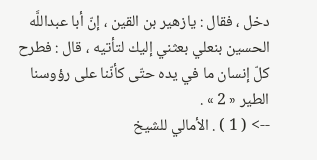دخل ، فقال : يازهير بن القين ، إنّ أبا عبداللَّه الحسين بنعلي بعثني إليك لتأتيه ، قال : فطرح كلّ إنسان ما في يده حتّى كأنّنا على رؤوسنا الطير « 2 » .
--> ( 1 ) . الأمالي للشيخ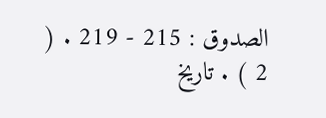الصدوق : 215 - 219 . ( 2 ) . تاريخ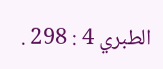الطبري 4 : 298 .